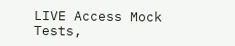LIVE Access Mock Tests,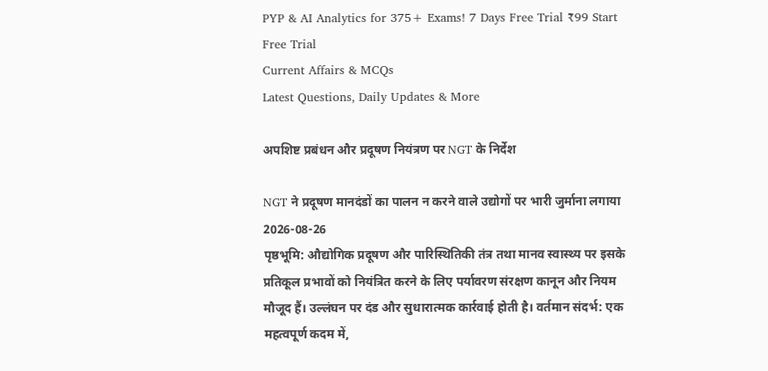PYP & AI Analytics for 375+ Exams! 7 Days Free Trial ₹99 Start Free Trial
Current Affairs & MCQs
Latest Questions, Daily Updates & More

अपशिष्ट प्रबंधन और प्रदूषण नियंत्रण पर NGT के निर्देश

NGT ने प्रदूषण मानदंडों का पालन न करने वाले उद्योगों पर भारी जुर्माना लगाया
2026-08-26
पृष्ठभूमि: औद्योगिक प्रदूषण और पारिस्थितिकी तंत्र तथा मानव स्वास्थ्य पर इसके प्रतिकूल प्रभावों को नियंत्रित करने के लिए पर्यावरण संरक्षण कानून और नियम मौजूद हैं। उल्लंघन पर दंड और सुधारात्मक कार्रवाई होती है। वर्तमान संदर्भ: एक महत्वपूर्ण कदम में,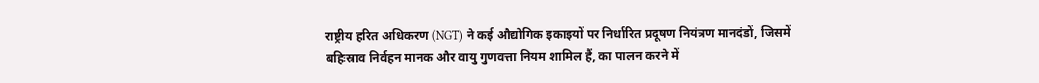राष्ट्रीय हरित अधिकरण (NGT) ने कई औद्योगिक इकाइयों पर निर्धारित प्रदूषण नियंत्रण मानदंडों, जिसमें बहिःस्राव निर्वहन मानक और वायु गुणवत्ता नियम शामिल हैं, का पालन करने में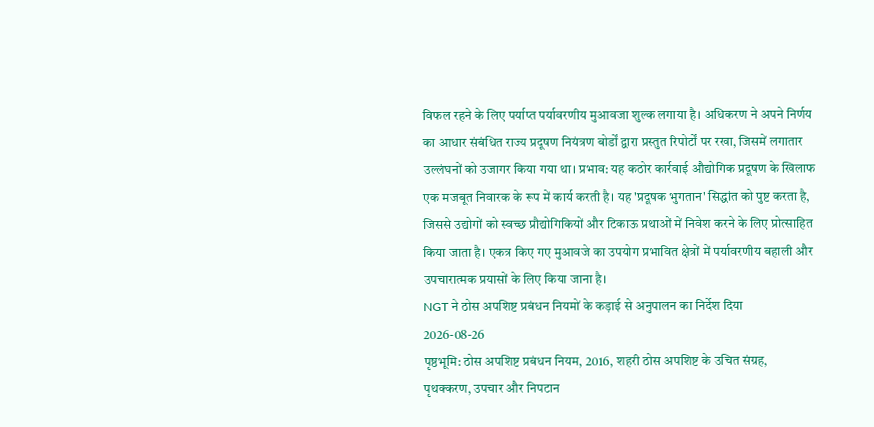विफल रहने के लिए पर्याप्त पर्यावरणीय मुआवजा शुल्क लगाया है। अधिकरण ने अपने निर्णय का आधार संबंधित राज्य प्रदूषण नियंत्रण बोर्डों द्वारा प्रस्तुत रिपोर्टों पर रखा, जिसमें लगातार उल्लंघनों को उजागर किया गया था। प्रभाव: यह कठोर कार्रवाई औद्योगिक प्रदूषण के खिलाफ एक मजबूत निवारक के रूप में कार्य करती है। यह 'प्रदूषक भुगतान' सिद्धांत को पुष्ट करता है, जिससे उद्योगों को स्वच्छ प्रौद्योगिकियों और टिकाऊ प्रथाओं में निवेश करने के लिए प्रोत्साहित किया जाता है। एकत्र किए गए मुआवजे का उपयोग प्रभावित क्षेत्रों में पर्यावरणीय बहाली और उपचारात्मक प्रयासों के लिए किया जाना है।
NGT ने ठोस अपशिष्ट प्रबंधन नियमों के कड़ाई से अनुपालन का निर्देश दिया
2026-08-26
पृष्ठभूमि: ठोस अपशिष्ट प्रबंधन नियम, 2016, शहरी ठोस अपशिष्ट के उचित संग्रह, पृथक्करण, उपचार और निपटान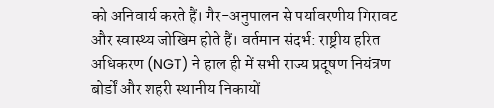को अनिवार्य करते हैं। गैर-अनुपालन से पर्यावरणीय गिरावट और स्वास्थ्य जोखिम होते हैं। वर्तमान संदर्भ: राष्ट्रीय हरित अधिकरण (NGT) ने हाल ही में सभी राज्य प्रदूषण नियंत्रण बोर्डों और शहरी स्थानीय निकायों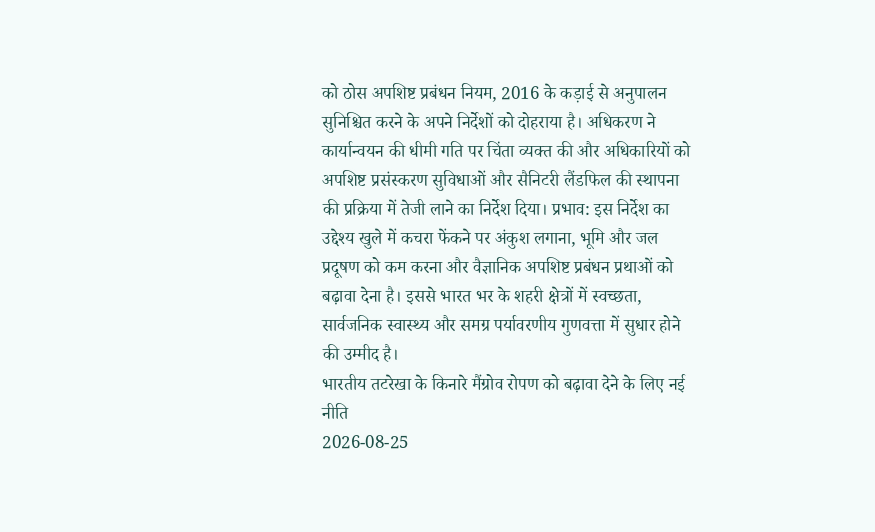को ठोस अपशिष्ट प्रबंधन नियम, 2016 के कड़ाई से अनुपालन सुनिश्चित करने के अपने निर्देशों को दोहराया है। अधिकरण ने कार्यान्वयन की धीमी गति पर चिंता व्यक्त की और अधिकारियों को अपशिष्ट प्रसंस्करण सुविधाओं और सैनिटरी लैंडफिल की स्थापना की प्रक्रिया में तेजी लाने का निर्देश दिया। प्रभाव: इस निर्देश का उद्देश्य खुले में कचरा फेंकने पर अंकुश लगाना, भूमि और जल प्रदूषण को कम करना और वैज्ञानिक अपशिष्ट प्रबंधन प्रथाओं को बढ़ावा देना है। इससे भारत भर के शहरी क्षेत्रों में स्वच्छता, सार्वजनिक स्वास्थ्य और समग्र पर्यावरणीय गुणवत्ता में सुधार होने की उम्मीद है।
भारतीय तटरेखा के किनारे मैंग्रोव रोपण को बढ़ावा देने के लिए नई नीति
2026-08-25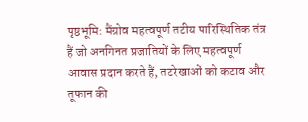पृष्ठभूमि: मैंग्रोव महत्वपूर्ण तटीय पारिस्थितिक तंत्र हैं जो अनगिनत प्रजातियों के लिए महत्वपूर्ण आवास प्रदान करते हैं, तटरेखाओं को कटाव और तूफान की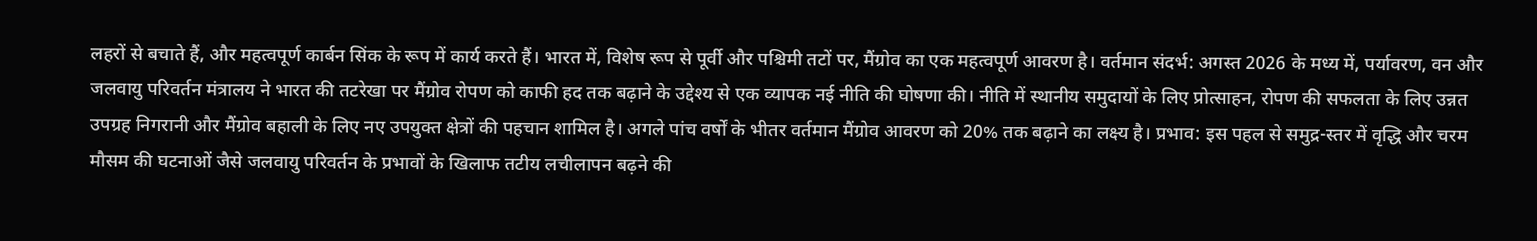लहरों से बचाते हैं, और महत्वपूर्ण कार्बन सिंक के रूप में कार्य करते हैं। भारत में, विशेष रूप से पूर्वी और पश्चिमी तटों पर, मैंग्रोव का एक महत्वपूर्ण आवरण है। वर्तमान संदर्भ: अगस्त 2026 के मध्य में, पर्यावरण, वन और जलवायु परिवर्तन मंत्रालय ने भारत की तटरेखा पर मैंग्रोव रोपण को काफी हद तक बढ़ाने के उद्देश्य से एक व्यापक नई नीति की घोषणा की। नीति में स्थानीय समुदायों के लिए प्रोत्साहन, रोपण की सफलता के लिए उन्नत उपग्रह निगरानी और मैंग्रोव बहाली के लिए नए उपयुक्त क्षेत्रों की पहचान शामिल है। अगले पांच वर्षों के भीतर वर्तमान मैंग्रोव आवरण को 20% तक बढ़ाने का लक्ष्य है। प्रभाव: इस पहल से समुद्र-स्तर में वृद्धि और चरम मौसम की घटनाओं जैसे जलवायु परिवर्तन के प्रभावों के खिलाफ तटीय लचीलापन बढ़ने की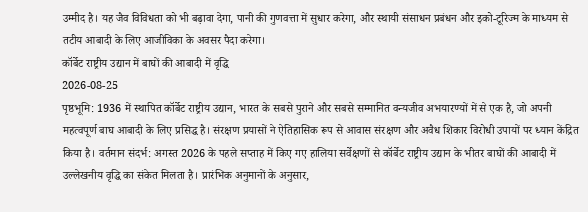उम्मीद है। यह जैव विविधता को भी बढ़ावा देगा, पानी की गुणवत्ता में सुधार करेगा, और स्थायी संसाधन प्रबंधन और इको-टूरिज्म के माध्यम से तटीय आबादी के लिए आजीविका के अवसर पैदा करेगा।
कॉर्बेट राष्ट्रीय उद्यान में बाघों की आबादी में वृद्धि
2026-08-25
पृष्ठभूमि: 1936 में स्थापित कॉर्बेट राष्ट्रीय उद्यान, भारत के सबसे पुराने और सबसे सम्मानित वन्यजीव अभयारण्यों में से एक है, जो अपनी महत्वपूर्ण बाघ आबादी के लिए प्रसिद्ध है। संरक्षण प्रयासों ने ऐतिहासिक रूप से आवास संरक्षण और अवैध शिकार विरोधी उपायों पर ध्यान केंद्रित किया है। वर्तमान संदर्भ: अगस्त 2026 के पहले सप्ताह में किए गए हालिया सर्वेक्षणों से कॉर्बेट राष्ट्रीय उद्यान के भीतर बाघों की आबादी में उल्लेखनीय वृद्धि का संकेत मिलता है। प्रारंभिक अनुमानों के अनुसार,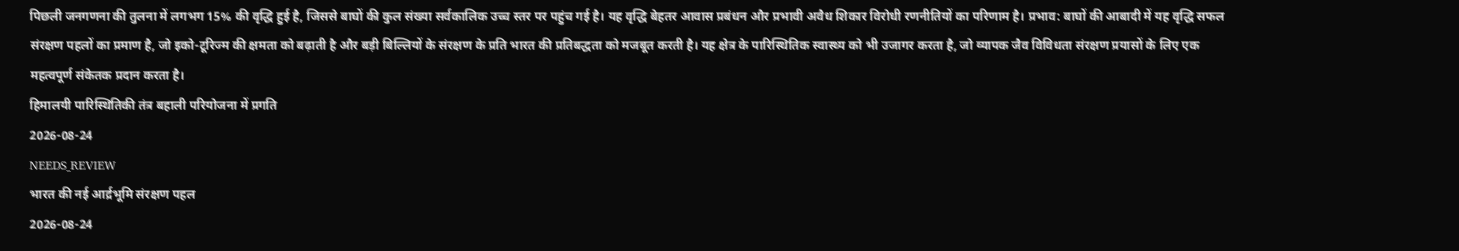पिछली जनगणना की तुलना में लगभग 15% की वृद्धि हुई है, जिससे बाघों की कुल संख्या सर्वकालिक उच्च स्तर पर पहुंच गई है। यह वृद्धि बेहतर आवास प्रबंधन और प्रभावी अवैध शिकार विरोधी रणनीतियों का परिणाम है। प्रभाव: बाघों की आबादी में यह वृद्धि सफल संरक्षण पहलों का प्रमाण है, जो इको-टूरिज्म की क्षमता को बढ़ाती है और बड़ी बिल्लियों के संरक्षण के प्रति भारत की प्रतिबद्धता को मजबूत करती है। यह क्षेत्र के पारिस्थितिक स्वास्थ्य को भी उजागर करता है, जो व्यापक जैव विविधता संरक्षण प्रयासों के लिए एक महत्वपूर्ण संकेतक प्रदान करता है।
हिमालयी पारिस्थितिकी तंत्र बहाली परियोजना में प्रगति
2026-08-24
NEEDS_REVIEW
भारत की नई आर्द्रभूमि संरक्षण पहल
2026-08-24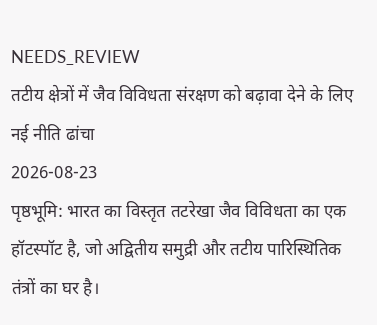NEEDS_REVIEW
तटीय क्षेत्रों में जैव विविधता संरक्षण को बढ़ावा देने के लिए नई नीति ढांचा
2026-08-23
पृष्ठभूमि: भारत का विस्तृत तटरेखा जैव विविधता का एक हॉटस्पॉट है, जो अद्वितीय समुद्री और तटीय पारिस्थितिक तंत्रों का घर है।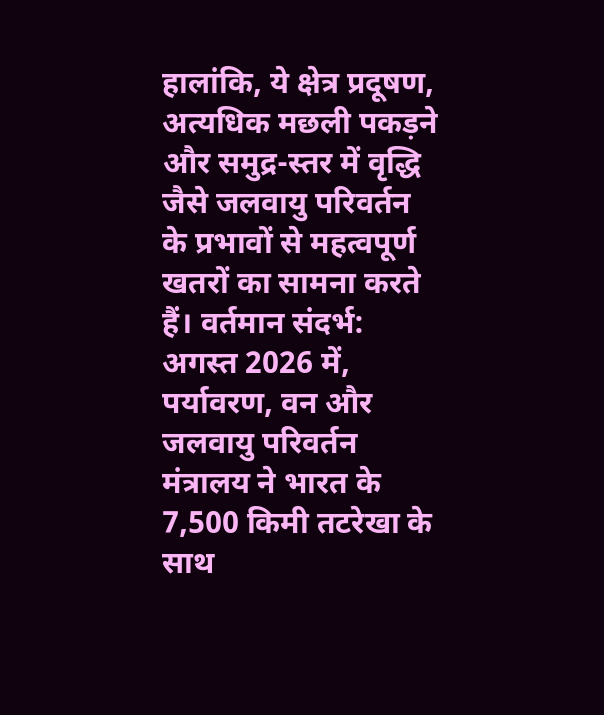हालांकि, ये क्षेत्र प्रदूषण, अत्यधिक मछली पकड़ने और समुद्र-स्तर में वृद्धि जैसे जलवायु परिवर्तन के प्रभावों से महत्वपूर्ण खतरों का सामना करते हैं। वर्तमान संदर्भ: अगस्त 2026 में, पर्यावरण, वन और जलवायु परिवर्तन मंत्रालय ने भारत के 7,500 किमी तटरेखा के साथ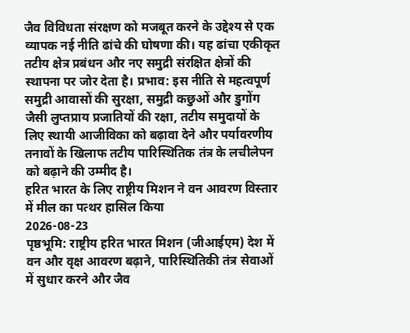जैव विविधता संरक्षण को मजबूत करने के उद्देश्य से एक व्यापक नई नीति ढांचे की घोषणा की। यह ढांचा एकीकृत तटीय क्षेत्र प्रबंधन और नए समुद्री संरक्षित क्षेत्रों की स्थापना पर जोर देता है। प्रभाव: इस नीति से महत्वपूर्ण समुद्री आवासों की सुरक्षा, समुद्री कछुओं और डुगोंग जैसी लुप्तप्राय प्रजातियों की रक्षा, तटीय समुदायों के लिए स्थायी आजीविका को बढ़ावा देने और पर्यावरणीय तनावों के खिलाफ तटीय पारिस्थितिक तंत्र के लचीलेपन को बढ़ाने की उम्मीद है।
हरित भारत के लिए राष्ट्रीय मिशन ने वन आवरण विस्तार में मील का पत्थर हासिल किया
2026-08-23
पृष्ठभूमि: राष्ट्रीय हरित भारत मिशन (जीआईएम) देश में वन और वृक्ष आवरण बढ़ाने, पारिस्थितिकी तंत्र सेवाओं में सुधार करने और जैव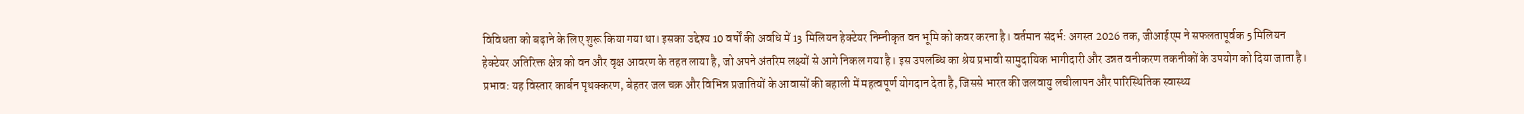विविधता को बढ़ाने के लिए शुरू किया गया था। इसका उद्देश्य 10 वर्षों की अवधि में 13 मिलियन हेक्टेयर निम्नीकृत वन भूमि को कवर करना है। वर्तमान संदर्भ: अगस्त 2026 तक, जीआईएम ने सफलतापूर्वक 5 मिलियन हेक्टेयर अतिरिक्त क्षेत्र को वन और वृक्ष आवरण के तहत लाया है, जो अपने अंतरिम लक्ष्यों से आगे निकल गया है। इस उपलब्धि का श्रेय प्रभावी सामुदायिक भागीदारी और उन्नत वनीकरण तकनीकों के उपयोग को दिया जाता है। प्रभाव: यह विस्तार कार्बन पृथक्करण, बेहतर जल चक्र और विभिन्न प्रजातियों के आवासों की बहाली में महत्वपूर्ण योगदान देता है, जिससे भारत की जलवायु लचीलापन और पारिस्थितिक स्वास्थ्य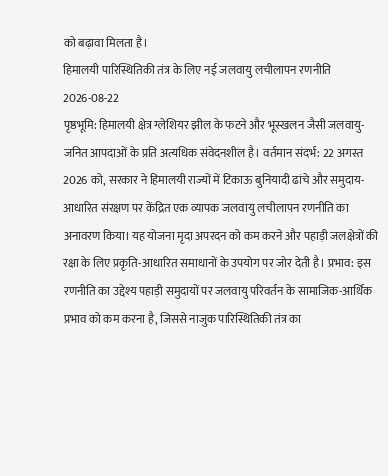को बढ़ावा मिलता है।
हिमालयी पारिस्थितिकी तंत्र के लिए नई जलवायु लचीलापन रणनीति
2026-08-22
पृष्ठभूमि: हिमालयी क्षेत्र ग्लेशियर झील के फटने और भूस्खलन जैसी जलवायु-जनित आपदाओं के प्रति अत्यधिक संवेदनशील है। वर्तमान संदर्भ: 22 अगस्त 2026 को, सरकार ने हिमालयी राज्यों में टिकाऊ बुनियादी ढांचे और समुदाय-आधारित संरक्षण पर केंद्रित एक व्यापक जलवायु लचीलापन रणनीति का अनावरण किया। यह योजना मृदा अपरदन को कम करने और पहाड़ी जलक्षेत्रों की रक्षा के लिए प्रकृति-आधारित समाधानों के उपयोग पर जोर देती है। प्रभाव: इस रणनीति का उद्देश्य पहाड़ी समुदायों पर जलवायु परिवर्तन के सामाजिक-आर्थिक प्रभाव को कम करना है, जिससे नाजुक पारिस्थितिकी तंत्र का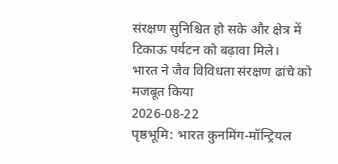संरक्षण सुनिश्चित हो सके और क्षेत्र में टिकाऊ पर्यटन को बढ़ावा मिले।
भारत ने जैव विविधता संरक्षण ढांचे को मजबूत किया
2026-08-22
पृष्ठभूमि: भारत कुनमिंग-मॉन्ट्रियल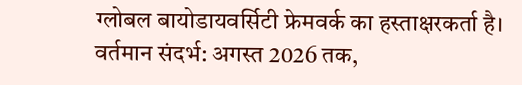ग्लोबल बायोडायवर्सिटी फ्रेमवर्क का हस्ताक्षरकर्ता है। वर्तमान संदर्भ: अगस्त 2026 तक,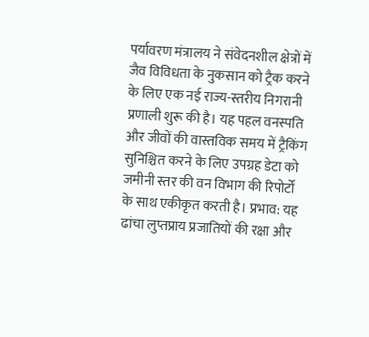पर्यावरण मंत्रालय ने संवेदनशील क्षेत्रों में जैव विविधता के नुकसान को ट्रैक करने के लिए एक नई राज्य-स्तरीय निगरानी प्रणाली शुरू की है। यह पहल वनस्पति और जीवों की वास्तविक समय में ट्रैकिंग सुनिश्चित करने के लिए उपग्रह डेटा को जमीनी स्तर की वन विभाग की रिपोर्टों के साथ एकीकृत करती है। प्रभाव: यह ढांचा लुप्तप्राय प्रजातियों की रक्षा और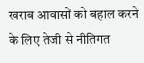खराब आवासों को बहाल करने के लिए तेजी से नीतिगत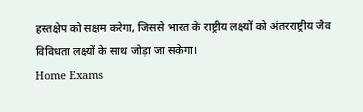हस्तक्षेप को सक्षम करेगा, जिससे भारत के राष्ट्रीय लक्ष्यों को अंतरराष्ट्रीय जैव विविधता लक्ष्यों के साथ जोड़ा जा सकेगा।
Home Exams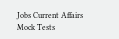Jobs Current Affairs Mock Tests